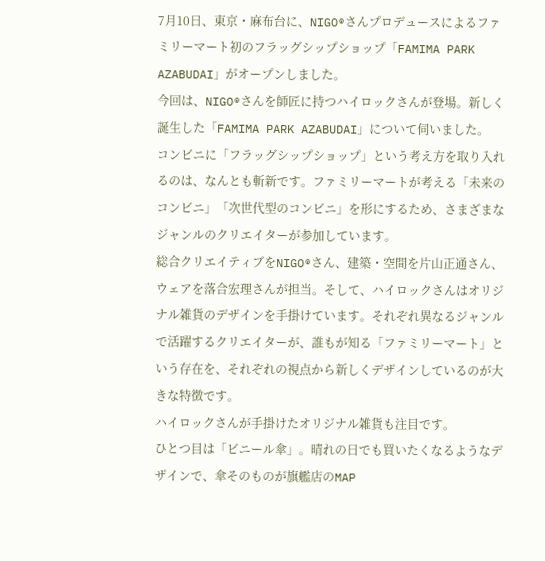7月10日、東京・麻布台に、NIGO®さんプロデュースによるファミリーマート初のフラッグシップショップ「FAMIMA PARK AZABUDAI」がオープンしました。
今回は、NIGO®さんを師匠に持つハイロックさんが登場。新しく誕生した「FAMIMA PARK AZABUDAI」について伺いました。
コンビニに「フラッグシップショップ」という考え方を取り入れるのは、なんとも斬新です。ファミリーマートが考える「未来のコンビニ」「次世代型のコンビニ」を形にするため、さまざまなジャンルのクリエイターが参加しています。
総合クリエイティブをNIGO®さん、建築・空間を片山正通さん、ウェアを落合宏理さんが担当。そして、ハイロックさんはオリジナル雑貨のデザインを手掛けています。それぞれ異なるジャンルで活躍するクリエイターが、誰もが知る「ファミリーマート」という存在を、それぞれの視点から新しくデザインしているのが大きな特徴です。
ハイロックさんが手掛けたオリジナル雑貨も注目です。
ひとつ目は「ビニール傘」。晴れの日でも買いたくなるようなデザインで、傘そのものが旗艦店のMAP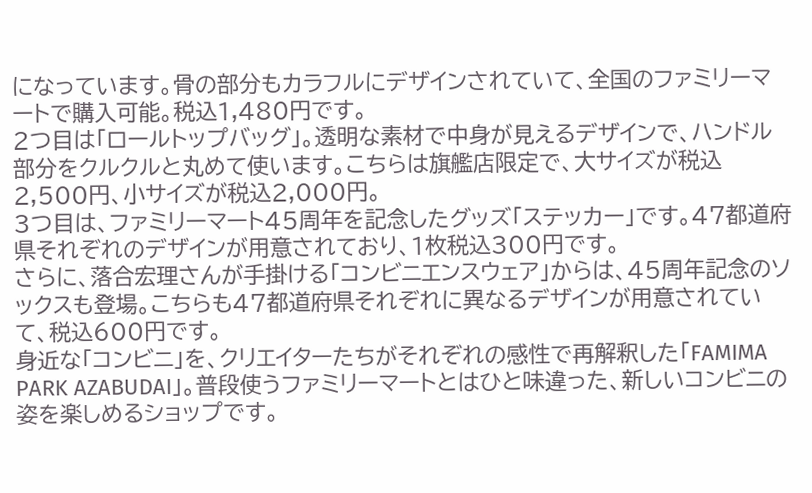になっています。骨の部分もカラフルにデザインされていて、全国のファミリーマートで購入可能。税込1,480円です。
2つ目は「ロールトップバッグ」。透明な素材で中身が見えるデザインで、ハンドル部分をクルクルと丸めて使います。こちらは旗艦店限定で、大サイズが税込2,500円、小サイズが税込2,000円。
3つ目は、ファミリーマート45周年を記念したグッズ「ステッカー」です。47都道府県それぞれのデザインが用意されており、1枚税込300円です。
さらに、落合宏理さんが手掛ける「コンビニエンスウェア」からは、45周年記念のソックスも登場。こちらも47都道府県それぞれに異なるデザインが用意されていて、税込600円です。
身近な「コンビニ」を、クリエイターたちがそれぞれの感性で再解釈した「FAMIMA PARK AZABUDAI」。普段使うファミリーマートとはひと味違った、新しいコンビニの姿を楽しめるショップです。